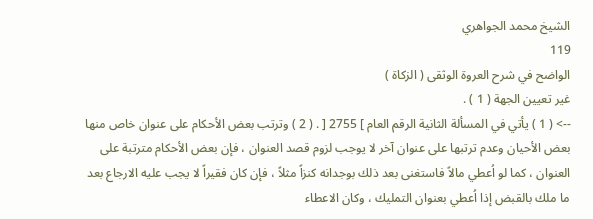الشيخ محمد الجواهري
119
الواضح في شرح العروة الوثقى ( الزكاة )
غير تعيين الجهة ( 1 ) .
--> ( 1 ) يأتي في المسألة الثانية الرقم العام ] 2755 [ . ( 2 ) وترتب بعض الأحكام على عنوان خاص منها بعض الأحيان وعدم ترتبها على عنوان آخر لا يوجب لزوم قصد العنوان ، فإن بعض الأحكام مترتبة على العنوان ، كما لو اُعطي مالاً فاستغنى بعد ذلك بوجدانه كنزاً مثلاً ، فإن كان فقيراً لا يجب عليه الارجاع بعد ما ملك بالقبض إذا اُعطي بعنوان التمليك ، وكان الاعطاء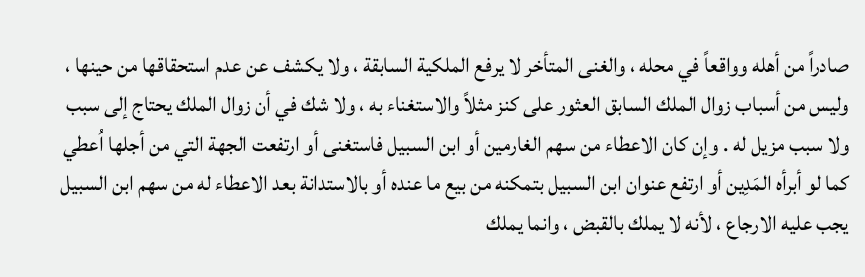صادراً من أهله وواقعاً في محله ، والغنى المتأخر لا يرفع الملكية السابقة ، ولا يكشف عن عدم استحقاقها من حينها ، وليس من أسباب زوال الملك السابق العثور على كنز مثلاً والاستغناء به ، ولا شك في أن زوال الملك يحتاج إلى سبب ولا سبب مزيل له . وإن كان الاعطاء من سهم الغارمين أو ابن السبيل فاستغنى أو ارتفعت الجهة التي من أجلها اُعطي كما لو أبرأه المَدِين أو ارتفع عنوان ابن السبيل بتمكنه من بيع ما عنده أو بالاستدانة بعد الاعطاء له من سهم ابن السبيل يجب عليه الارجاع ، لأنه لا يملك بالقبض ، وانما يملك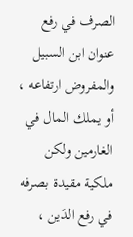الصرف في رفع عنوان ابن السبيل والمفروض ارتفاعه ، أو يملك المال في الغارمين ولكن ملكية مقيدة بصرفه في رفع الدَين ،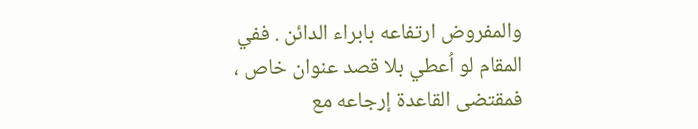والمفروض ارتفاعه بابراء الدائن . ففي المقام لو اُعطي بلا قصد عنوان خاص ، فمقتضى القاعدة إرجاعه مع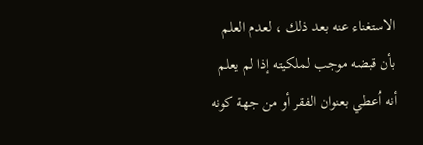الاستغناء عنه بعد ذلك ، لعدم العلم بأن قبضه موجب لملكيته إذا لم يعلم أنه اُعطي بعنوان الفقر أو من جهة كونه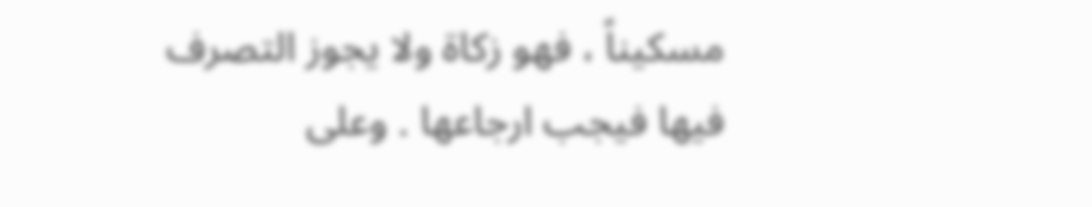مسكيناً ، فهو زكاة ولا يجوز التصرف فيها فيجب ارجاعها . وعلى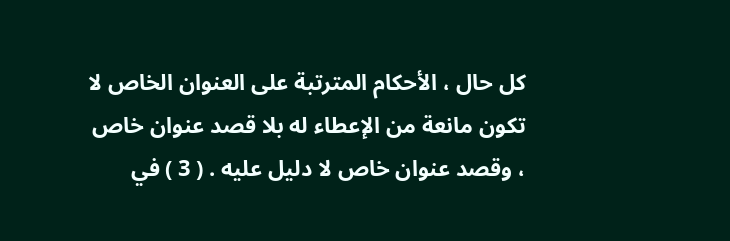كل حال ، الأحكام المترتبة على العنوان الخاص لا تكون مانعة من الإعطاء له بلا قصد عنوان خاص ، وقصد عنوان خاص لا دليل عليه . ( 3 ) في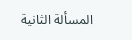المسألة الثانية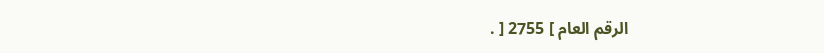الرقم العام ] 2755 [ .